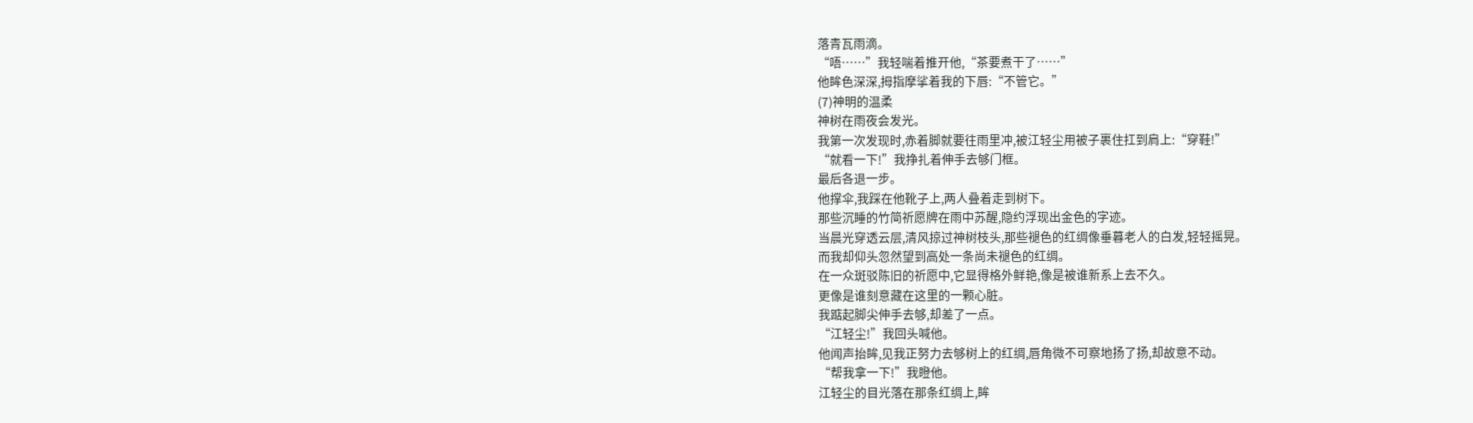落青瓦雨滴。
“唔……”我轻喘着推开他,“茶要煮干了……”
他眸色深深,拇指摩挲着我的下唇:“不管它。”
(7)神明的温柔
神树在雨夜会发光。
我第一次发现时,赤着脚就要往雨里冲,被江轻尘用被子裹住扛到肩上:“穿鞋!”
“就看一下!”我挣扎着伸手去够门框。
最后各退一步。
他撑伞,我踩在他靴子上,两人叠着走到树下。
那些沉睡的竹简祈愿牌在雨中苏醒,隐约浮现出金色的字迹。
当晨光穿透云层,清风掠过神树枝头,那些褪色的红绸像垂暮老人的白发,轻轻摇晃。
而我却仰头忽然望到高处一条尚未褪色的红绸。
在一众斑驳陈旧的祈愿中,它显得格外鲜艳,像是被谁新系上去不久。
更像是谁刻意藏在这里的一颗心脏。
我踮起脚尖伸手去够,却差了一点。
“江轻尘!”我回头喊他。
他闻声抬眸,见我正努力去够树上的红绸,唇角微不可察地扬了扬,却故意不动。
“帮我拿一下!”我瞪他。
江轻尘的目光落在那条红绸上,眸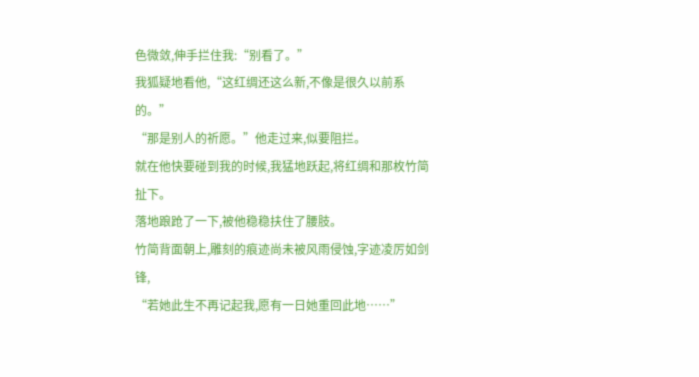色微敛,伸手拦住我:“别看了。”
我狐疑地看他,“这红绸还这么新,不像是很久以前系的。”
“那是别人的祈愿。”他走过来,似要阻拦。
就在他快要碰到我的时候,我猛地跃起,将红绸和那枚竹简扯下。
落地踉跄了一下,被他稳稳扶住了腰肢。
竹简背面朝上,雕刻的痕迹尚未被风雨侵蚀,字迹凌厉如剑锋,
“若她此生不再记起我,愿有一日她重回此地……”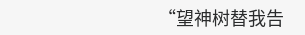“望神树替我告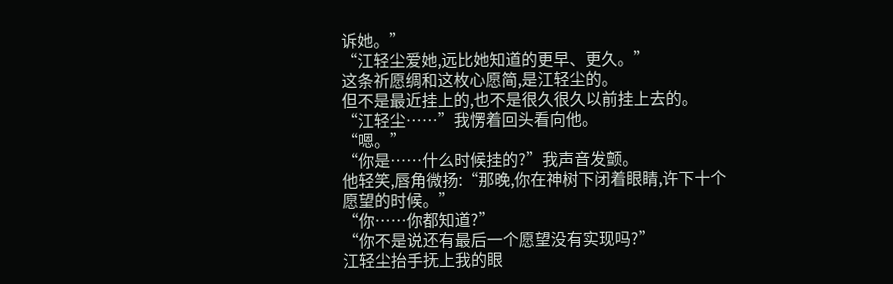诉她。”
“江轻尘爱她,远比她知道的更早、更久。”
这条祈愿绸和这枚心愿简,是江轻尘的。
但不是最近挂上的,也不是很久很久以前挂上去的。
“江轻尘……”我愣着回头看向他。
“嗯。”
“你是……什么时候挂的?”我声音发颤。
他轻笑,唇角微扬:“那晚,你在神树下闭着眼睛,许下十个愿望的时候。”
“你……你都知道?”
“你不是说还有最后一个愿望没有实现吗?”
江轻尘抬手抚上我的眼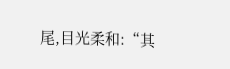尾,目光柔和:“其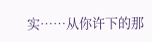实……从你许下的那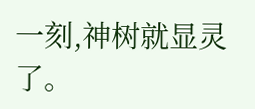一刻,神树就显灵了。